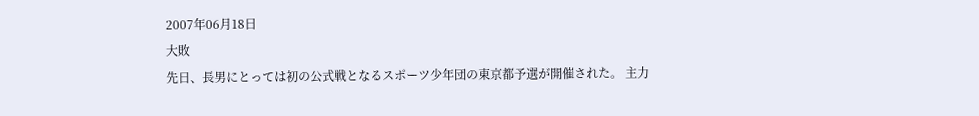2007年06月18日
大敗
先日、長男にとっては初の公式戦となるスポーツ少年団の東京都予選が開催された。 主力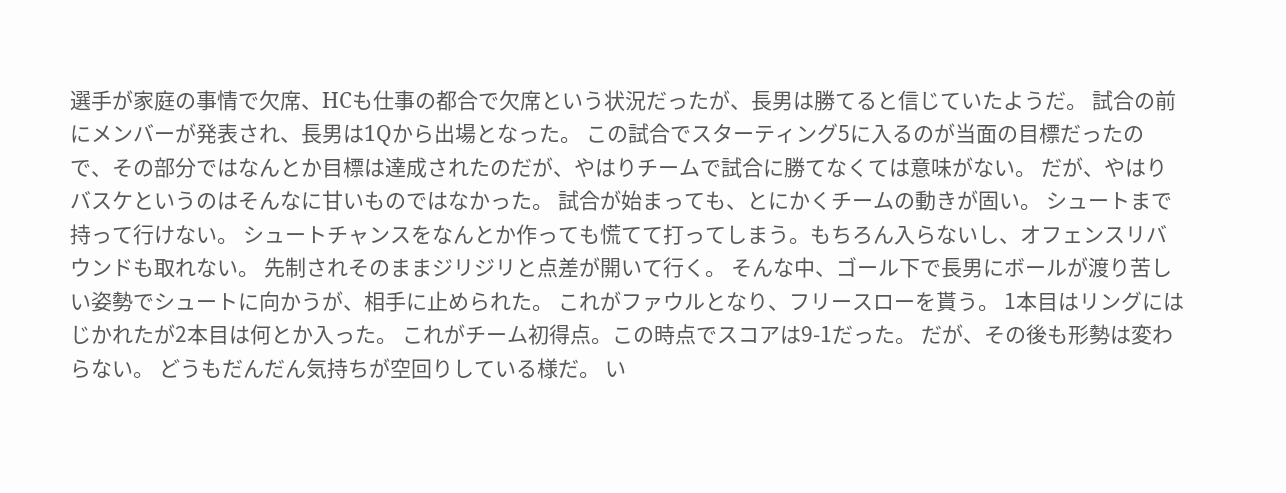選手が家庭の事情で欠席、HCも仕事の都合で欠席という状況だったが、長男は勝てると信じていたようだ。 試合の前にメンバーが発表され、長男は1Qから出場となった。 この試合でスターティング5に入るのが当面の目標だったので、その部分ではなんとか目標は達成されたのだが、やはりチームで試合に勝てなくては意味がない。 だが、やはりバスケというのはそんなに甘いものではなかった。 試合が始まっても、とにかくチームの動きが固い。 シュートまで持って行けない。 シュートチャンスをなんとか作っても慌てて打ってしまう。もちろん入らないし、オフェンスリバウンドも取れない。 先制されそのままジリジリと点差が開いて行く。 そんな中、ゴール下で長男にボールが渡り苦しい姿勢でシュートに向かうが、相手に止められた。 これがファウルとなり、フリースローを貰う。 1本目はリングにはじかれたが2本目は何とか入った。 これがチーム初得点。この時点でスコアは9-1だった。 だが、その後も形勢は変わらない。 どうもだんだん気持ちが空回りしている様だ。 い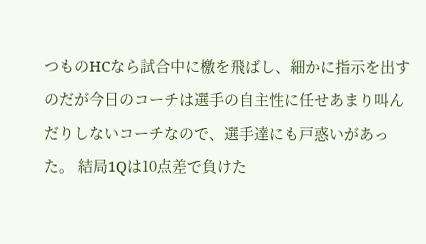つものHCなら試合中に檄を飛ばし、細かに指示を出すのだが今日のコーチは選手の自主性に任せあまり叫んだりしないコーチなので、選手達にも戸惑いがあった。 結局1Qは10点差で負けた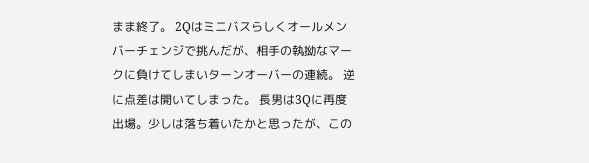まま終了。 2Qはミニバスらしくオールメンバーチェンジで挑んだが、相手の執拗なマークに負けてしまいターンオーバーの連続。 逆に点差は開いてしまった。 長男は3Qに再度出場。少しは落ち着いたかと思ったが、この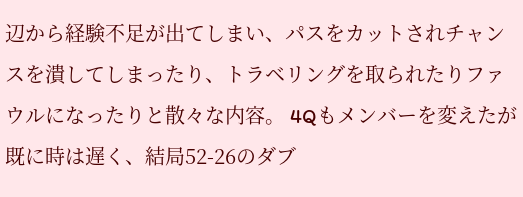辺から経験不足が出てしまい、パスをカットされチャンスを潰してしまったり、トラベリングを取られたりファウルになったりと散々な内容。 4Qもメンバーを変えたが既に時は遅く、結局52-26のダブ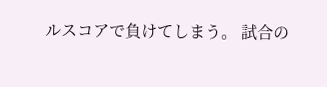ルスコアで負けてしまう。 試合の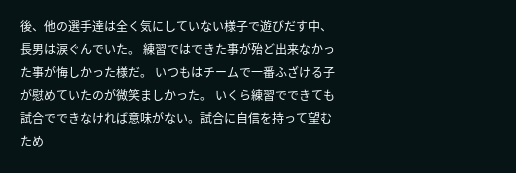後、他の選手達は全く気にしていない様子で遊びだす中、長男は涙ぐんでいた。 練習ではできた事が殆ど出来なかった事が悔しかった様だ。 いつもはチームで一番ふざける子が慰めていたのが微笑ましかった。 いくら練習でできても試合でできなければ意味がない。試合に自信を持って望むため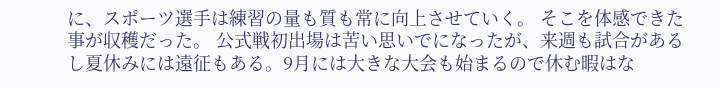に、スポーツ選手は練習の量も質も常に向上させていく。 そこを体感できた事が収穫だった。 公式戦初出場は苦い思いでになったが、来週も試合があるし夏休みには遠征もある。9月には大きな大会も始まるので休む暇はな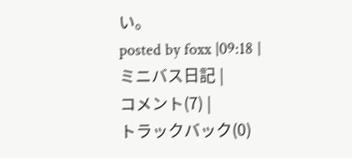い。
posted by foxx |09:18 |
ミニバス日記 |
コメント(7) |
トラックバック(0)